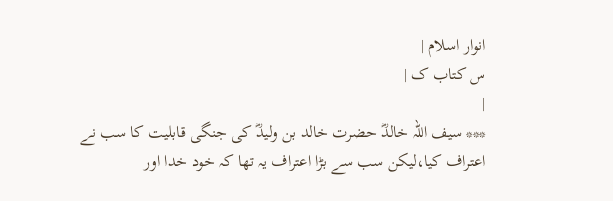انوار اسلام |
س کتاب ک |
|
*** سیف اللہ خالدؓ حضرت خالد بن ولیدؓ کی جنگی قابلیت کا سب نے اعتراف کیا،لیکن سب سے بڑا اعتراف یہ تھا کہ خود خدا اور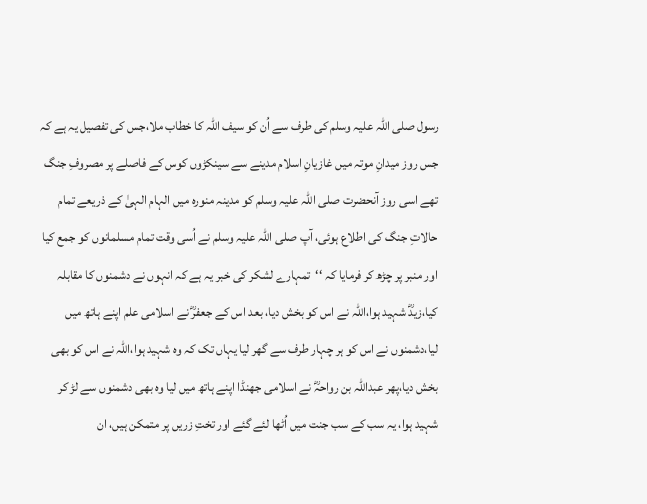رسول صلی اللہ علیہ وسلم کی طرف سے اُن کو سیف اللہ کا خطاب ملا،جس کی تفصیل یہ ہے کہ جس روز میدانِ موتہ میں غازیانِ اسلام مدینے سے سینکڑوں کوس کے فاصلے پر مصروفِ جنگ تھے اسی روز آنحضرت صلی اللہ علیہ وسلم کو مدینہ منورہ میں الہام الہیٰ کے ذریعے تمام حالاتِ جنگ کی اطلاع ہوئی، آپ صلی اللہ علیہ وسلم نے اُسی وقت تمام مسلمانوں کو جمع کیا اور منبر پر چڑھ کر فرمایا کہ ‘‘تمہارے لشکر کی خبر یہ ہے کہ انہوں نے دشمنوں کا مقابلہ کیا،زیدؓ شہید ہوا،اللہ نے اس کو بخش دیا، بعد اس کے جعفرؓ نے اسلامی علم اپنے ہاتھ میں لیا،دشمنوں نے اس کو ہر چہار طرف سے گھر لیا یہاں تک کہ وہ شہید ہوا،اللہ نے اس کو بھی بخش دیا،پھر عبداللہ بن رواحہؓ نے اسلامی جھنڈا اپنے ہاتھ میں لیا وہ بھی دشمنوں سے لڑ کر شہید ہوا، یہ سب کے سب جنت میں اُٹھا لئے گئے اور تختِ زریں پر متمکن ہیں، ان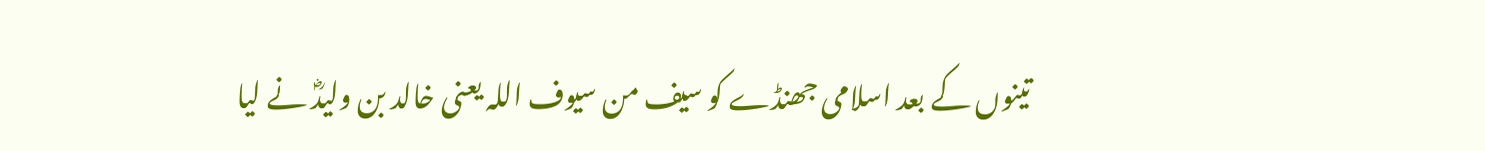تینوں کے بعد اسلامی جھنڈے کو سیف من سیوف اللہ یعنی خالد بن ولیدؓ نے لیا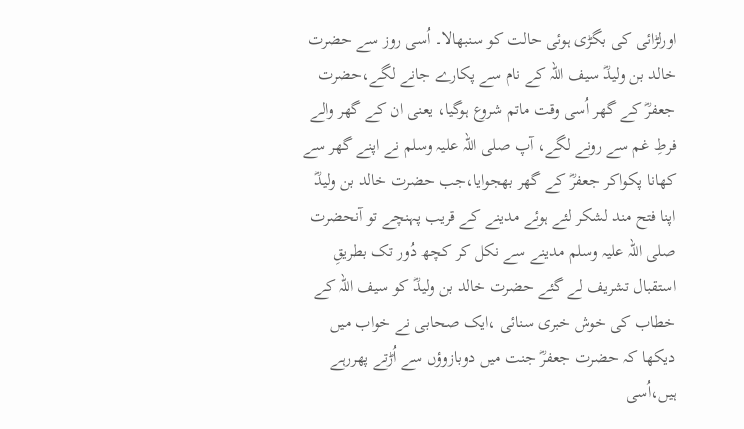اورلڑائی کی بگڑی ہوئی حالت کو سنبھالا۔ اُسی روز سے حضرت خالد بن ولیدؓ سیف اللہ کے نام سے پکارے جانے لگے،حضرت جعفرؓ کے گھر اُسی وقت ماتم شروع ہوگیا، یعنی ان کے گھر والے فرطِ غم سے رونے لگے، آپ صلی اللہ علیہ وسلم نے اپنے گھر سے کھانا پکواکر جعفرؓ کے گھر بھجوایا،جب حضرت خالد بن ولیدؓ اپنا فتح مند لشکر لئے ہوئے مدینے کے قریب پہنچے تو آنحضرت صلی اللہ علیہ وسلم مدینے سے نکل کر کچھ دُور تک بطریقِ استقبال تشریف لے گئے حضرت خالد بن ولیدؓ کو سیف اللہ کے خطاب کی خوش خبری سنائی ،ایک صحابی نے خواب میں دیکھا کہ حضرت جعفرؓ جنت میں دوبازوؤں سے اُڑتے پھررہے ہیں،اُسی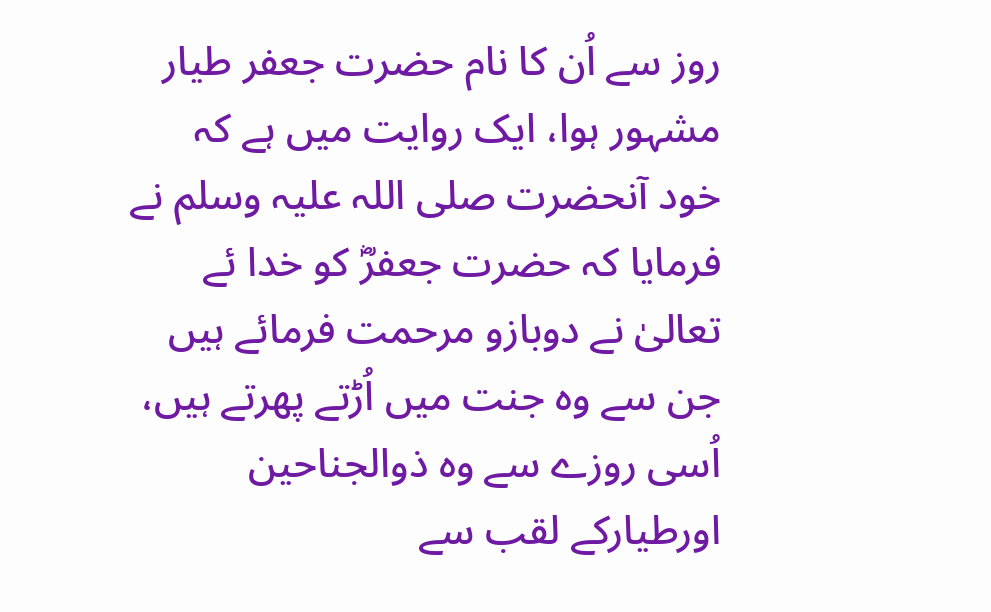روز سے اُن کا نام حضرت جعفر طیار مشہور ہوا، ایک روایت میں ہے کہ خود آنحضرت صلی اللہ علیہ وسلم نے فرمایا کہ حضرت جعفرؓ کو خدا ئے تعالیٰ نے دوبازو مرحمت فرمائے ہیں جن سے وہ جنت میں اُڑتے پھرتے ہیں، اُسی روزے سے وہ ذوالجناحین اورطیارکے لقب سے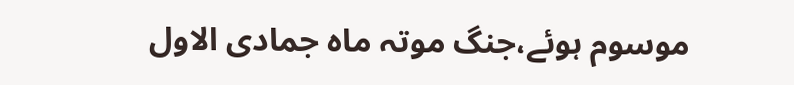موسوم ہوئے،جنگ موتہ ماہ جمادی الاول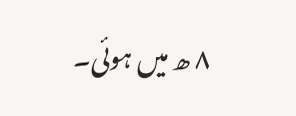۸ ھ میں ہوئی۔